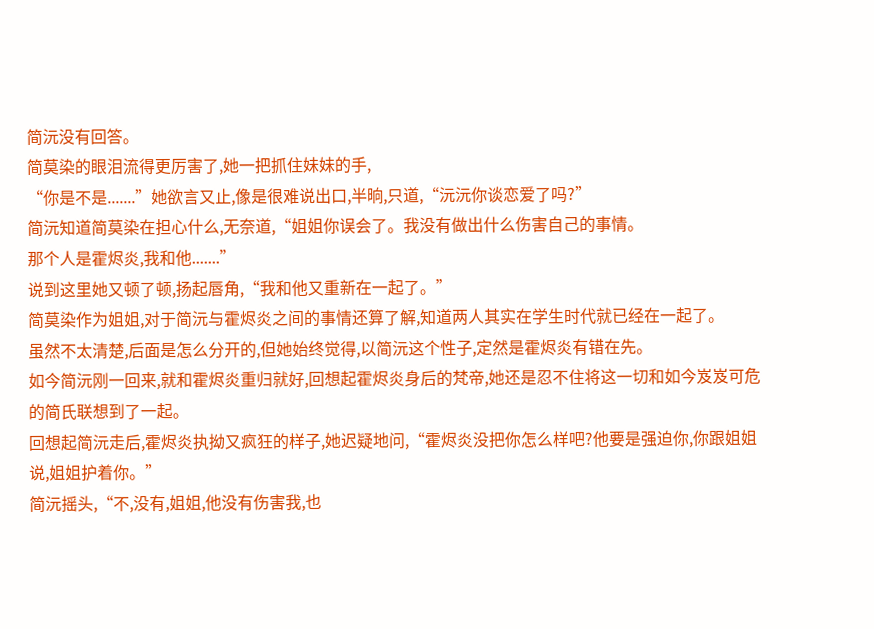简沅没有回答。
简莫染的眼泪流得更厉害了,她一把抓住妹妹的手,
“你是不是.......”她欲言又止,像是很难说出口,半晌,只道,“沅沅你谈恋爱了吗?”
简沅知道简莫染在担心什么,无奈道,“姐姐你误会了。我没有做出什么伤害自己的事情。
那个人是霍烬炎,我和他.......”
说到这里她又顿了顿,扬起唇角,“我和他又重新在一起了。”
简莫染作为姐姐,对于简沅与霍烬炎之间的事情还算了解,知道两人其实在学生时代就已经在一起了。
虽然不太清楚,后面是怎么分开的,但她始终觉得,以简沅这个性子,定然是霍烬炎有错在先。
如今简沅刚一回来,就和霍烬炎重归就好,回想起霍烬炎身后的梵帝,她还是忍不住将这一切和如今岌岌可危的简氏联想到了一起。
回想起简沅走后,霍烬炎执拗又疯狂的样子,她迟疑地问,“霍烬炎没把你怎么样吧?他要是强迫你,你跟姐姐说,姐姐护着你。”
简沅摇头,“不,没有,姐姐,他没有伤害我,也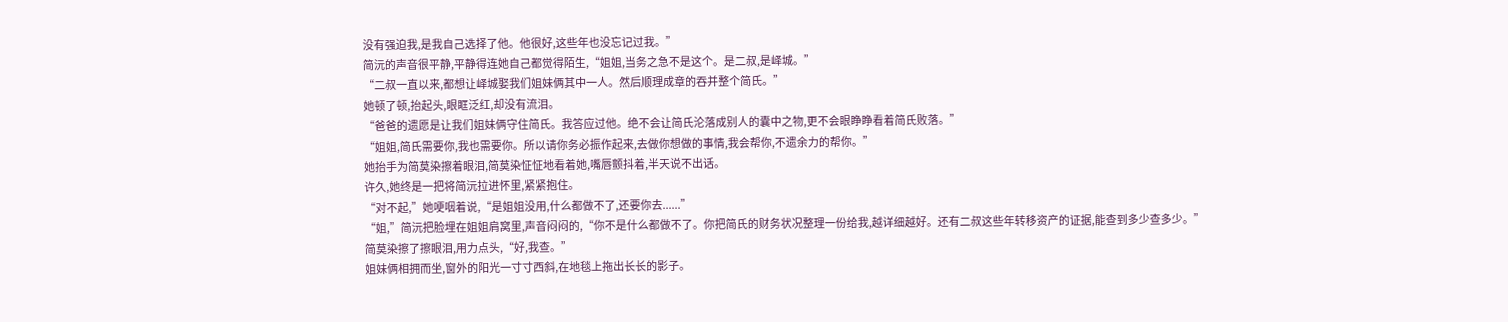没有强迫我,是我自己选择了他。他很好,这些年也没忘记过我。”
简沅的声音很平静,平静得连她自己都觉得陌生,“姐姐,当务之急不是这个。是二叔,是峄城。”
“二叔一直以来,都想让峄城娶我们姐妹俩其中一人。然后顺理成章的吞并整个简氏。”
她顿了顿,抬起头,眼眶泛红,却没有流泪。
“爸爸的遗愿是让我们姐妹俩守住简氏。我答应过他。绝不会让简氏沦落成别人的囊中之物,更不会眼睁睁看着简氏败落。”
“姐姐,简氏需要你,我也需要你。所以请你务必振作起来,去做你想做的事情,我会帮你,不遗余力的帮你。”
她抬手为简莫染擦着眼泪,简莫染怔怔地看着她,嘴唇颤抖着,半天说不出话。
许久,她终是一把将简沅拉进怀里,紧紧抱住。
“对不起,”她哽咽着说,“是姐姐没用,什么都做不了,还要你去......”
“姐,”简沅把脸埋在姐姐肩窝里,声音闷闷的,“你不是什么都做不了。你把简氏的财务状况整理一份给我,越详细越好。还有二叔这些年转移资产的证据,能查到多少查多少。”
简莫染擦了擦眼泪,用力点头,“好,我查。”
姐妹俩相拥而坐,窗外的阳光一寸寸西斜,在地毯上拖出长长的影子。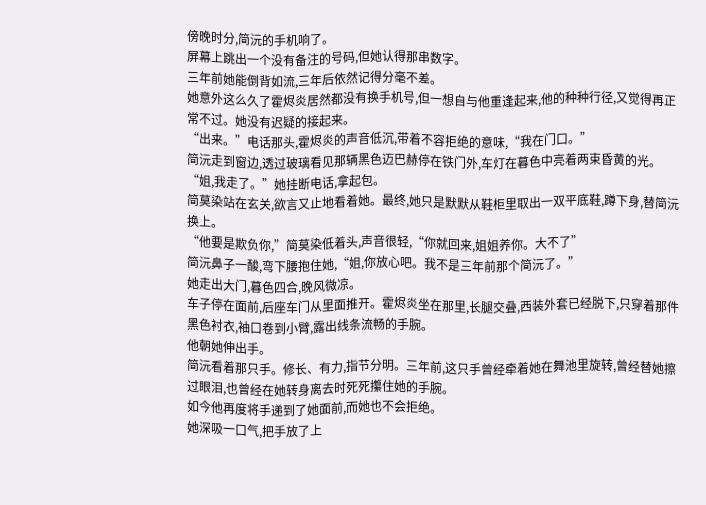傍晚时分,简沅的手机响了。
屏幕上跳出一个没有备注的号码,但她认得那串数字。
三年前她能倒背如流,三年后依然记得分毫不差。
她意外这么久了霍烬炎居然都没有换手机号,但一想自与他重逢起来,他的种种行径,又觉得再正常不过。她没有迟疑的接起来。
“出来。”电话那头,霍烬炎的声音低沉,带着不容拒绝的意味,“我在门口。”
简沅走到窗边,透过玻璃看见那辆黑色迈巴赫停在铁门外,车灯在暮色中亮着两束昏黄的光。
“姐,我走了。”她挂断电话,拿起包。
简莫染站在玄关,欲言又止地看着她。最终,她只是默默从鞋柜里取出一双平底鞋,蹲下身,替简沅换上。
“他要是欺负你,”简莫染低着头,声音很轻,“你就回来,姐姐养你。大不了”
简沅鼻子一酸,弯下腰抱住她,“姐,你放心吧。我不是三年前那个简沅了。”
她走出大门,暮色四合,晚风微凉。
车子停在面前,后座车门从里面推开。霍烬炎坐在那里,长腿交叠,西装外套已经脱下,只穿着那件黑色衬衣,袖口卷到小臂,露出线条流畅的手腕。
他朝她伸出手。
简沅看着那只手。修长、有力,指节分明。三年前,这只手曾经牵着她在舞池里旋转,曾经替她擦过眼泪,也曾经在她转身离去时死死攥住她的手腕。
如今他再度将手递到了她面前,而她也不会拒绝。
她深吸一口气,把手放了上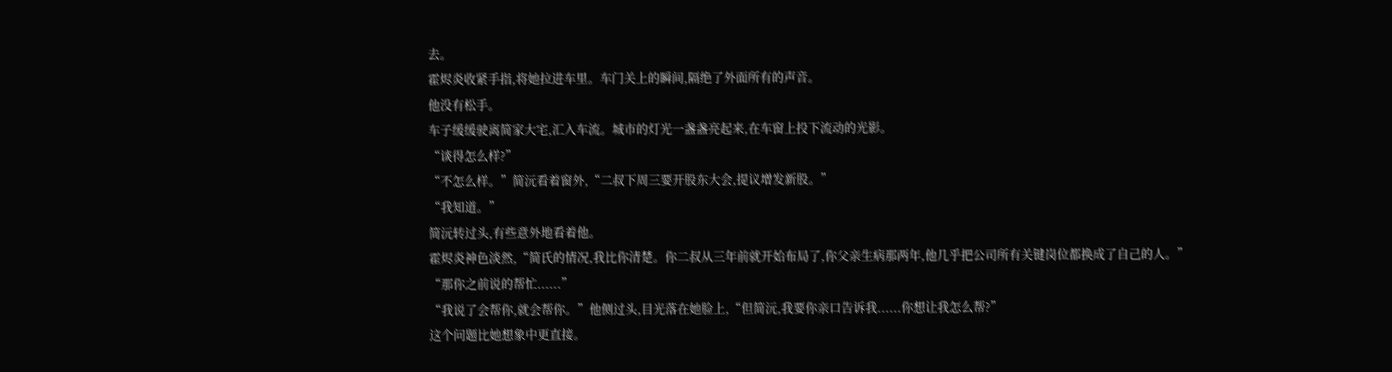去。
霍烬炎收紧手指,将她拉进车里。车门关上的瞬间,隔绝了外面所有的声音。
他没有松手。
车子缓缓驶离简家大宅,汇入车流。城市的灯光一盏盏亮起来,在车窗上投下流动的光影。
“谈得怎么样?”
“不怎么样。”简沅看着窗外,“二叔下周三要开股东大会,提议增发新股。”
“我知道。”
简沅转过头,有些意外地看着他。
霍烬炎神色淡然,“简氏的情况,我比你清楚。你二叔从三年前就开始布局了,你父亲生病那两年,他几乎把公司所有关键岗位都换成了自己的人。”
“那你之前说的帮忙......”
“我说了会帮你,就会帮你。”他侧过头,目光落在她脸上,“但简沅,我要你亲口告诉我......你想让我怎么帮?”
这个问题比她想象中更直接。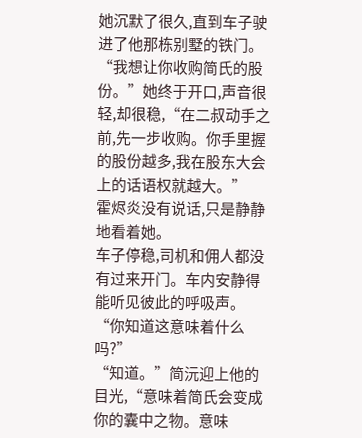她沉默了很久,直到车子驶进了他那栋别墅的铁门。
“我想让你收购简氏的股份。”她终于开口,声音很轻,却很稳,“在二叔动手之前,先一步收购。你手里握的股份越多,我在股东大会上的话语权就越大。”
霍烬炎没有说话,只是静静地看着她。
车子停稳,司机和佣人都没有过来开门。车内安静得能听见彼此的呼吸声。
“你知道这意味着什么吗?”
“知道。”简沅迎上他的目光,“意味着简氏会变成你的囊中之物。意味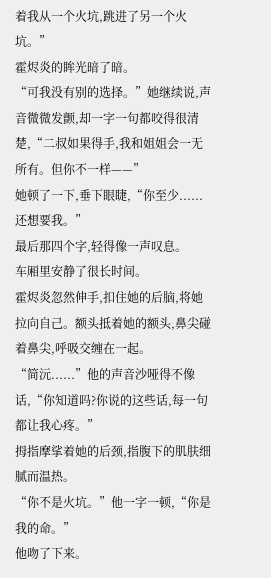着我从一个火坑,跳进了另一个火坑。”
霍烬炎的眸光暗了暗。
“可我没有别的选择。”她继续说,声音微微发颤,却一字一句都咬得很清楚,“二叔如果得手,我和姐姐会一无所有。但你不一样——”
她顿了一下,垂下眼睫,“你至少......还想要我。”
最后那四个字,轻得像一声叹息。
车厢里安静了很长时间。
霍烬炎忽然伸手,扣住她的后脑,将她拉向自己。额头抵着她的额头,鼻尖碰着鼻尖,呼吸交缠在一起。
“简沅......”他的声音沙哑得不像话,“你知道吗?你说的这些话,每一句都让我心疼。”
拇指摩挲着她的后颈,指腹下的肌肤细腻而温热。
“你不是火坑。”他一字一顿,“你是我的命。”
他吻了下来。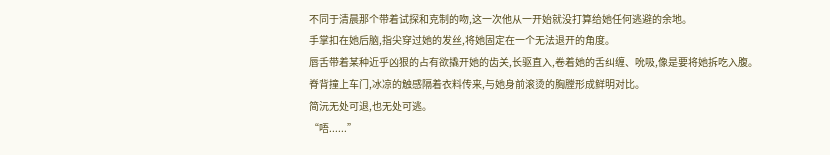不同于清晨那个带着试探和克制的吻,这一次他从一开始就没打算给她任何逃避的余地。
手掌扣在她后脑,指尖穿过她的发丝,将她固定在一个无法退开的角度。
唇舌带着某种近乎凶狠的占有欲撬开她的齿关,长驱直入,卷着她的舌纠缠、吮吸,像是要将她拆吃入腹。
脊背撞上车门,冰凉的触感隔着衣料传来,与她身前滚烫的胸膛形成鲜明对比。
简沅无处可退,也无处可逃。
“唔......”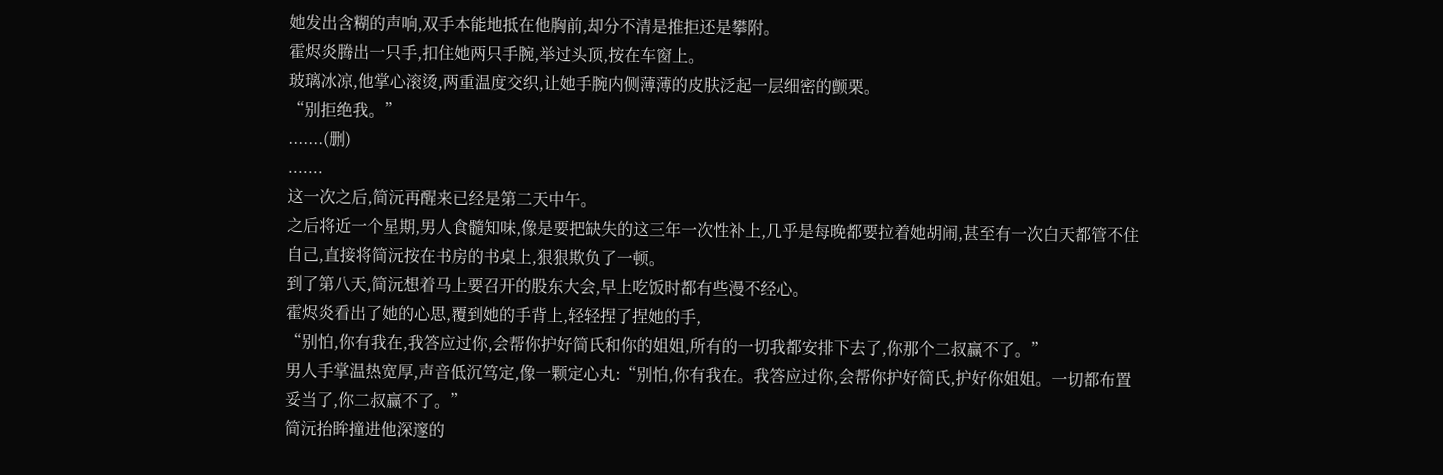她发出含糊的声响,双手本能地抵在他胸前,却分不清是推拒还是攀附。
霍烬炎腾出一只手,扣住她两只手腕,举过头顶,按在车窗上。
玻璃冰凉,他掌心滚烫,两重温度交织,让她手腕内侧薄薄的皮肤泛起一层细密的颤栗。
“别拒绝我。”
.......(删)
.......
这一次之后,简沅再醒来已经是第二天中午。
之后将近一个星期,男人食髓知味,像是要把缺失的这三年一次性补上,几乎是每晚都要拉着她胡闹,甚至有一次白天都管不住自己,直接将简沅按在书房的书桌上,狠狠欺负了一顿。
到了第八天,简沅想着马上要召开的股东大会,早上吃饭时都有些漫不经心。
霍烬炎看出了她的心思,覆到她的手背上,轻轻捏了捏她的手,
“别怕,你有我在,我答应过你,会帮你护好简氏和你的姐姐,所有的一切我都安排下去了,你那个二叔赢不了。”
男人手掌温热宽厚,声音低沉笃定,像一颗定心丸:“别怕,你有我在。我答应过你,会帮你护好简氏,护好你姐姐。一切都布置妥当了,你二叔赢不了。”
简沅抬眸撞进他深邃的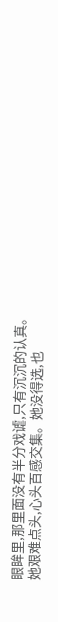眼眸里,那里面没有半分戏谑,只有沉沉的认真。
她艰难点头,心头百感交集。她没得选,也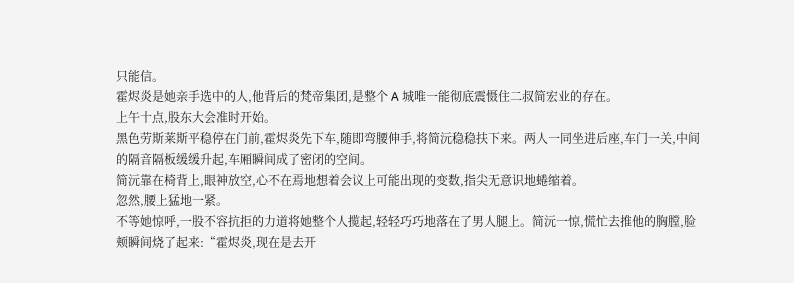只能信。
霍烬炎是她亲手选中的人,他背后的梵帝集团,是整个 A 城唯一能彻底震慑住二叔简宏业的存在。
上午十点,股东大会准时开始。
黑色劳斯莱斯平稳停在门前,霍烬炎先下车,随即弯腰伸手,将简沅稳稳扶下来。两人一同坐进后座,车门一关,中间的隔音隔板缓缓升起,车厢瞬间成了密闭的空间。
简沅靠在椅背上,眼神放空,心不在焉地想着会议上可能出现的变数,指尖无意识地蜷缩着。
忽然,腰上猛地一紧。
不等她惊呼,一股不容抗拒的力道将她整个人揽起,轻轻巧巧地落在了男人腿上。简沅一惊,慌忙去推他的胸膛,脸颊瞬间烧了起来:“霍烬炎,现在是去开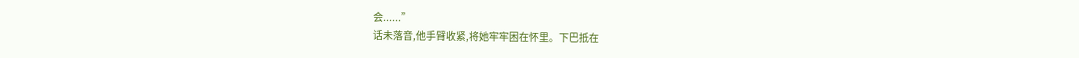会......”
话未落音,他手臂收紧,将她牢牢困在怀里。下巴抵在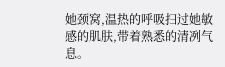她颈窝,温热的呼吸扫过她敏感的肌肤,带着熟悉的清冽气息。